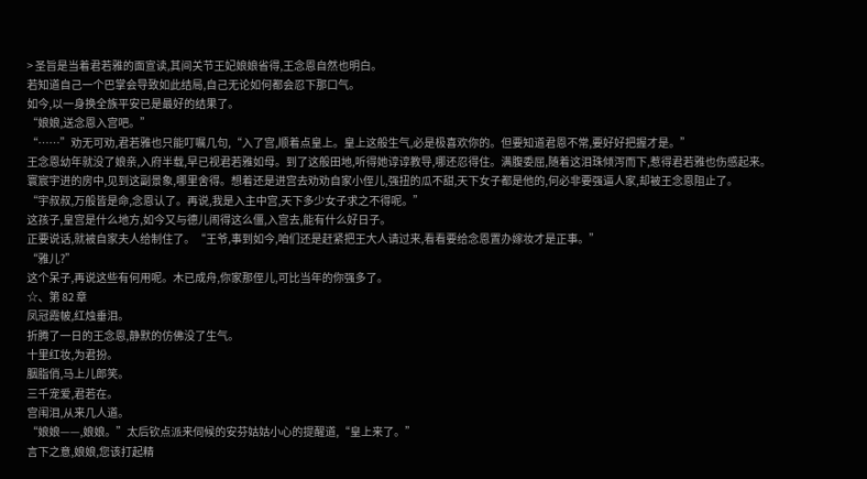> 圣旨是当着君若雅的面宣读,其间关节王妃娘娘省得,王念恩自然也明白。
若知道自己一个巴掌会导致如此结局,自己无论如何都会忍下那口气。
如今,以一身换全族平安已是最好的结果了。
“娘娘,送念恩入宫吧。”
“……”劝无可劝,君若雅也只能叮嘱几句,“入了宫,顺着点皇上。皇上这般生气,必是极喜欢你的。但要知道君恩不常,要好好把握才是。”
王念恩幼年就没了娘亲,入府半载,早已视君若雅如母。到了这般田地,听得她谆谆教导,哪还忍得住。满腹委屈,随着这泪珠倾泻而下,惹得君若雅也伤感起来。
寰宸宇进的房中,见到这副景象,哪里舍得。想着还是进宫去劝劝自家小侄儿,强扭的瓜不甜,天下女子都是他的,何必非要强逼人家,却被王念恩阻止了。
“宇叔叔,万般皆是命,念恩认了。再说,我是入主中宫,天下多少女子求之不得呢。”
这孩子,皇宫是什么地方,如今又与德儿闹得这么僵,入宫去,能有什么好日子。
正要说话,就被自家夫人给制住了。“王爷,事到如今,咱们还是赶紧把王大人请过来,看看要给念恩置办嫁妆才是正事。”
“雅儿?”
这个呆子,再说这些有何用呢。木已成舟,你家那侄儿,可比当年的你强多了。
☆、第 82 章
凤冠霞帔,红烛垂泪。
折腾了一日的王念恩,静默的仿佛没了生气。
十里红妆,为君扮。
胭脂俏,马上儿郎笑。
三千宠爱,君若在。
宫闱泪,从来几人道。
“娘娘——,娘娘。”太后钦点派来伺候的安芬姑姑小心的提醒道,“皇上来了。”
言下之意,娘娘,您该打起精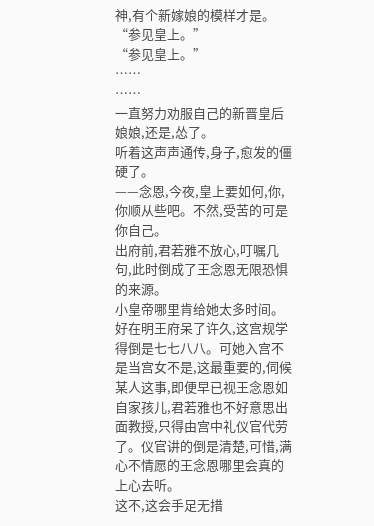神,有个新嫁娘的模样才是。
“参见皇上。”
“参见皇上。”
……
……
一直努力劝服自己的新晋皇后娘娘,还是,怂了。
听着这声声通传,身子,愈发的僵硬了。
——念恩,今夜,皇上要如何,你,你顺从些吧。不然,受苦的可是你自己。
出府前,君若雅不放心,叮嘱几句,此时倒成了王念恩无限恐惧的来源。
小皇帝哪里肯给她太多时间。
好在明王府呆了许久,这宫规学得倒是七七八八。可她入宫不是当宫女不是,这最重要的,伺候某人这事,即便早已视王念恩如自家孩儿,君若雅也不好意思出面教授,只得由宫中礼仪官代劳了。仪官讲的倒是清楚,可惜,满心不情愿的王念恩哪里会真的上心去听。
这不,这会手足无措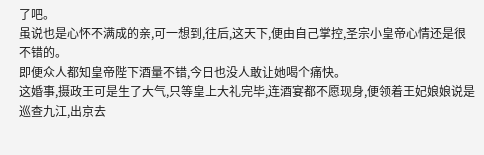了吧。
虽说也是心怀不满成的亲,可一想到,往后,这天下,便由自己掌控,圣宗小皇帝心情还是很不错的。
即便众人都知皇帝陛下酒量不错,今日也没人敢让她喝个痛快。
这婚事,摄政王可是生了大气,只等皇上大礼完毕,连酒宴都不愿现身,便领着王妃娘娘说是巡查九江,出京去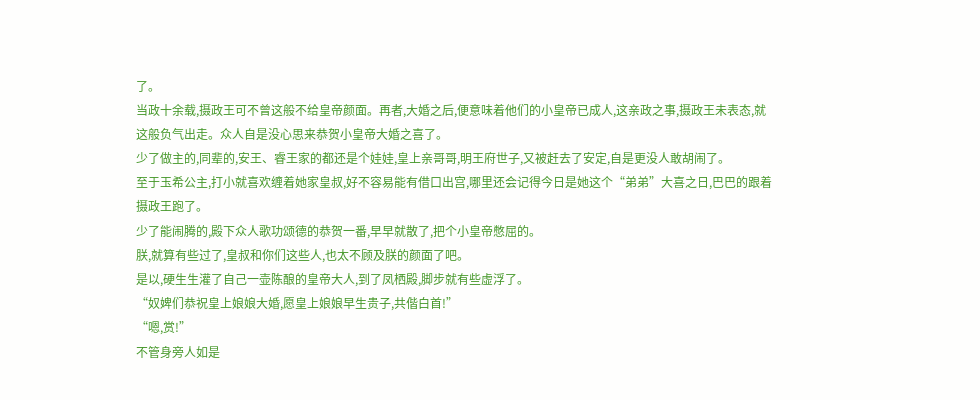了。
当政十余载,摄政王可不曾这般不给皇帝颜面。再者,大婚之后,便意味着他们的小皇帝已成人,这亲政之事,摄政王未表态,就这般负气出走。众人自是没心思来恭贺小皇帝大婚之喜了。
少了做主的,同辈的,安王、睿王家的都还是个娃娃,皇上亲哥哥,明王府世子,又被赶去了安定,自是更没人敢胡闹了。
至于玉希公主,打小就喜欢缠着她家皇叔,好不容易能有借口出宫,哪里还会记得今日是她这个“弟弟”大喜之日,巴巴的跟着摄政王跑了。
少了能闹腾的,殿下众人歌功颂德的恭贺一番,早早就散了,把个小皇帝憋屈的。
朕,就算有些过了,皇叔和你们这些人,也太不顾及朕的颜面了吧。
是以,硬生生灌了自己一壶陈酿的皇帝大人,到了凤栖殿,脚步就有些虚浮了。
“奴婢们恭祝皇上娘娘大婚,愿皇上娘娘早生贵子,共偕白首!”
“嗯,赏!”
不管身旁人如是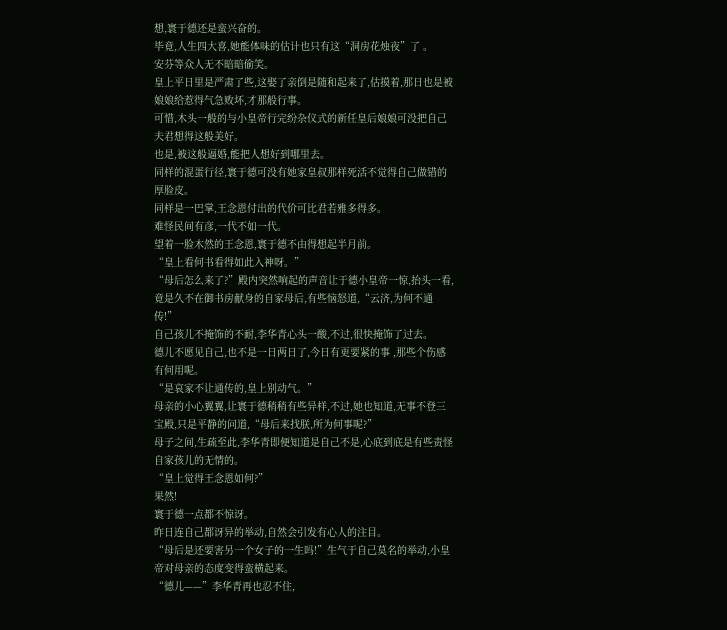想,寰于德还是蛮兴奋的。
毕竟,人生四大喜,她能体味的估计也只有这“洞房花烛夜”了 。
安芬等众人无不暗暗偷笑。
皇上平日里是严肃了些,这娶了亲倒是随和起来了,估摸着,那日也是被娘娘给惹得气急败坏,才那般行事。
可惜,木头一般的与小皇帝行完纷杂仪式的新任皇后娘娘可没把自己夫君想得这般美好。
也是,被这般逼婚,能把人想好到哪里去。
同样的混蛋行径,寰于德可没有她家皇叔那样死活不觉得自己做错的厚脸皮。
同样是一巴掌,王念恩付出的代价可比君若雅多得多。
难怪民间有彦,一代不如一代。
望着一脸木然的王念恩,寰于德不由得想起半月前。
“皇上看何书看得如此入神呀。”
“母后怎么来了?”殿内突然响起的声音让于德小皇帝一惊,抬头一看,竟是久不在御书房献身的自家母后,有些恼怒道,“云济,为何不通传!”
自己孩儿不掩饰的不耐,李华青心头一酸,不过,很快掩饰了过去。
德儿不愿见自己,也不是一日两日了,今日有更要紧的事 ,那些个伤感有何用呢。
“是哀家不让通传的,皇上别动气。”
母亲的小心翼翼,让寰于德稍稍有些异样,不过,她也知道,无事不登三宝殿,只是平静的问道,“母后来找朕,所为何事呢?”
母子之间,生疏至此,李华青即便知道是自己不是,心底到底是有些责怪自家孩儿的无情的。
“皇上觉得王念恩如何?”
果然!
寰于德一点都不惊讶。
昨日连自己都讶异的举动,自然会引发有心人的注目。
“母后是还要害另一个女子的一生吗!”生气于自己莫名的举动,小皇帝对母亲的态度变得蛮横起来。
“德儿——”李华青再也忍不住,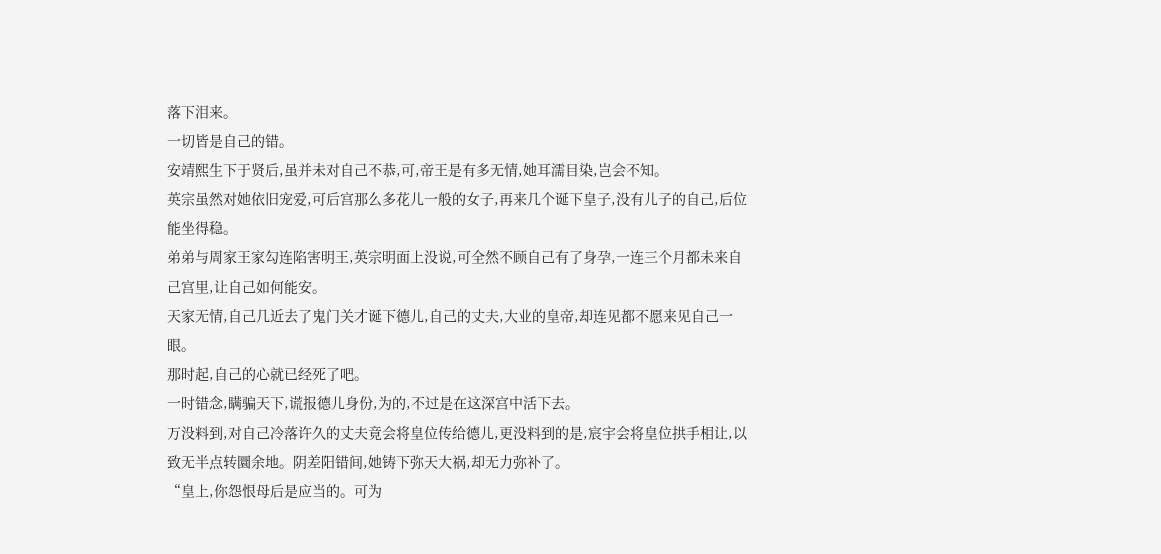落下泪来。
一切皆是自己的错。
安靖熙生下于贤后,虽并未对自己不恭,可,帝王是有多无情,她耳濡目染,岂会不知。
英宗虽然对她依旧宠爱,可后宫那么多花儿一般的女子,再来几个诞下皇子,没有儿子的自己,后位能坐得稳。
弟弟与周家王家勾连陷害明王,英宗明面上没说,可全然不顾自己有了身孕,一连三个月都未来自己宫里,让自己如何能安。
天家无情,自己几近去了鬼门关才诞下德儿,自己的丈夫,大业的皇帝,却连见都不愿来见自己一眼。
那时起,自己的心就已经死了吧。
一时错念,瞒骗天下,谎报德儿身份,为的,不过是在这深宫中活下去。
万没料到,对自己冷落许久的丈夫竟会将皇位传给德儿,更没料到的是,宸宇会将皇位拱手相让,以致无半点转圜余地。阴差阳错间,她铸下弥天大祸,却无力弥补了。
“皇上,你怨恨母后是应当的。可为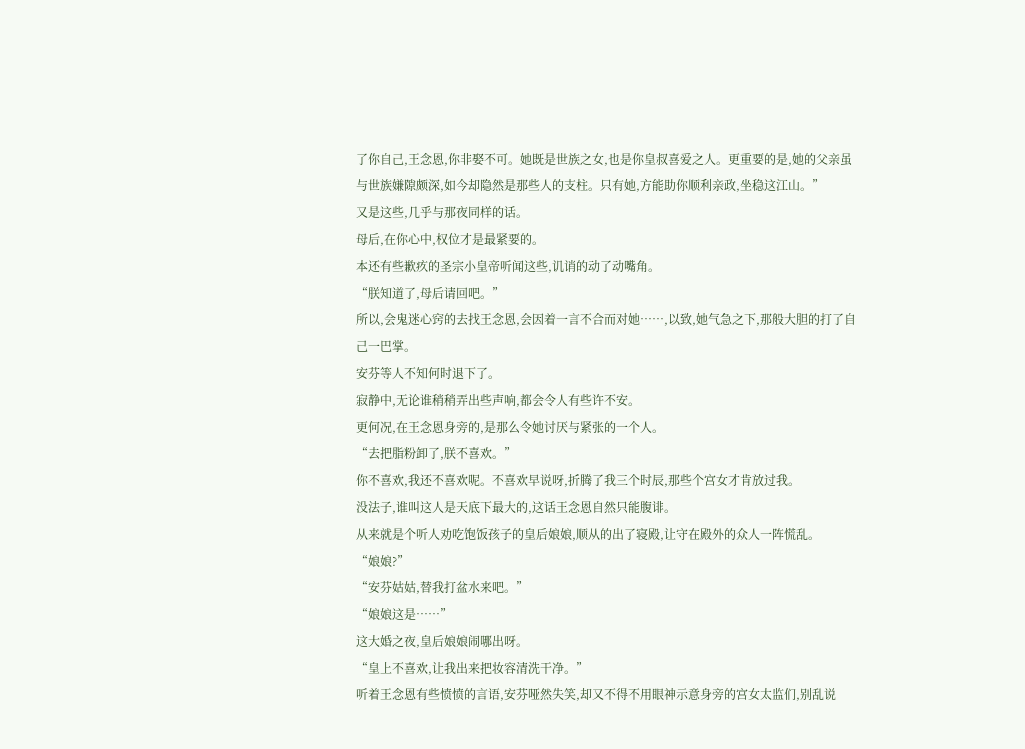了你自己,王念恩,你非娶不可。她既是世族之女,也是你皇叔喜爱之人。更重要的是,她的父亲虽与世族嫌隙颇深,如今却隐然是那些人的支柱。只有她,方能助你顺利亲政,坐稳这江山。”
又是这些,几乎与那夜同样的话。
母后,在你心中,权位才是最紧要的。
本还有些歉疚的圣宗小皇帝听闻这些,讥诮的动了动嘴角。
“朕知道了,母后请回吧。”
所以,会鬼迷心窍的去找王念恩,会因着一言不合而对她……,以致,她气急之下,那般大胆的打了自己一巴掌。
安芬等人不知何时退下了。
寂静中,无论谁稍稍弄出些声响,都会令人有些许不安。
更何况,在王念恩身旁的,是那么令她讨厌与紧张的一个人。
“去把脂粉卸了,朕不喜欢。”
你不喜欢,我还不喜欢呢。不喜欢早说呀,折腾了我三个时辰,那些个宫女才肯放过我。
没法子,谁叫这人是天底下最大的,这话王念恩自然只能腹诽。
从来就是个听人劝吃饱饭孩子的皇后娘娘,顺从的出了寝殿,让守在殿外的众人一阵慌乱。
“娘娘?”
“安芬姑姑,替我打盆水来吧。”
“娘娘这是……”
这大婚之夜,皇后娘娘闹哪出呀。
“皇上不喜欢,让我出来把妆容清洗干净。”
听着王念恩有些愤愤的言语,安芬哑然失笑,却又不得不用眼神示意身旁的宫女太监们,别乱说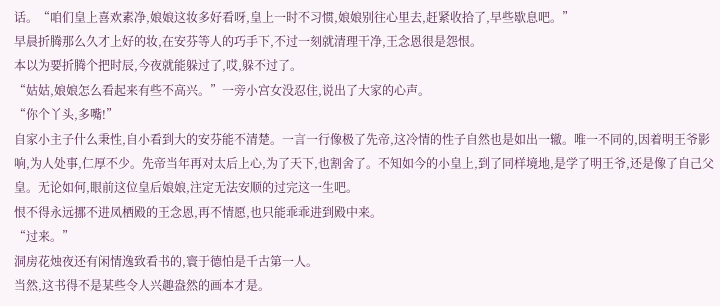话。“咱们皇上喜欢素净,娘娘这妆多好看呀,皇上一时不习惯,娘娘别往心里去,赶紧收拾了,早些歇息吧。”
早晨折腾那么久才上好的妆,在安芬等人的巧手下,不过一刻就清理干净,王念恩很是怨恨。
本以为要折腾个把时辰,今夜就能躲过了,哎,躲不过了。
“姑姑,娘娘怎么看起来有些不高兴。”一旁小宫女没忍住,说出了大家的心声。
“你个丫头,多嘴!”
自家小主子什么秉性,自小看到大的安芬能不清楚。一言一行像极了先帝,这冷情的性子自然也是如出一辙。唯一不同的,因着明王爷影响,为人处事,仁厚不少。先帝当年再对太后上心,为了天下,也割舍了。不知如今的小皇上,到了同样境地,是学了明王爷,还是像了自己父皇。无论如何,眼前这位皇后娘娘,注定无法安顺的过完这一生吧。
恨不得永远挪不进凤栖殿的王念恩,再不情愿,也只能乖乖进到殿中来。
“过来。”
洞房花烛夜还有闲情逸致看书的,寰于德怕是千古第一人。
当然,这书得不是某些令人兴趣盎然的画本才是。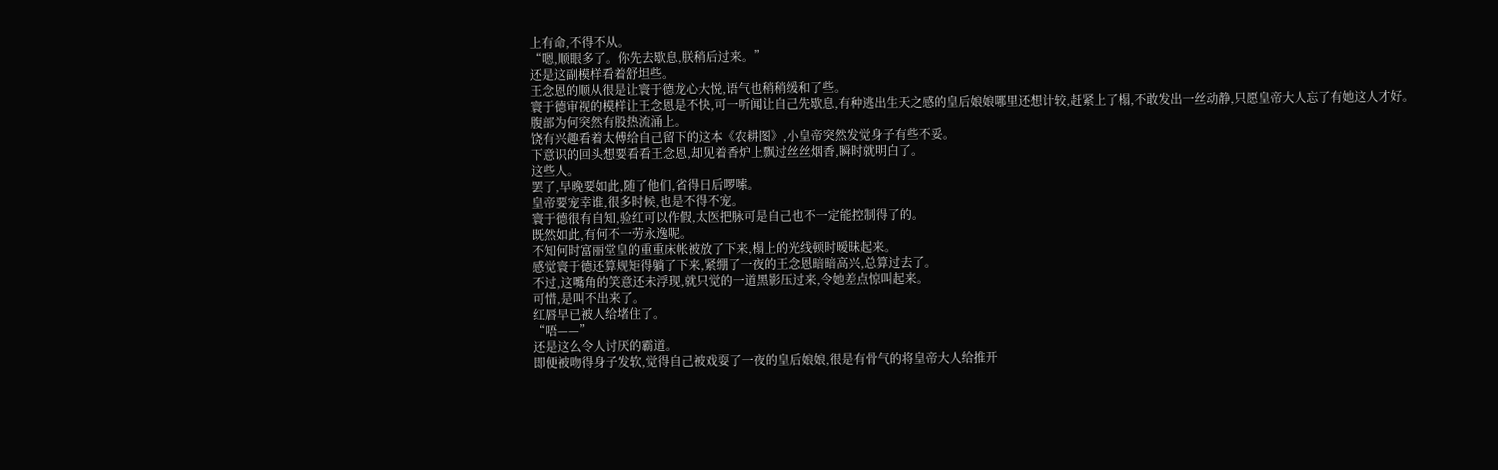上有命,不得不从。
“嗯,顺眼多了。你先去歇息,朕稍后过来。”
还是这副模样看着舒坦些。
王念恩的顺从很是让寰于德龙心大悦,语气也稍稍缓和了些。
寰于德审视的模样让王念恩是不快,可一听闻让自己先歇息,有种逃出生天之感的皇后娘娘哪里还想计较,赶紧上了榻,不敢发出一丝动静,只愿皇帝大人忘了有她这人才好。
腹部为何突然有股热流涌上。
饶有兴趣看着太傅给自己留下的这本《农耕图》,小皇帝突然发觉身子有些不妥。
下意识的回头想要看看王念恩,却见着香炉上飘过丝丝烟香,瞬时就明白了。
这些人。
罢了,早晚要如此,随了他们,省得日后啰嗦。
皇帝要宠幸谁,很多时候,也是不得不宠。
寰于德很有自知,验红可以作假,太医把脉可是自己也不一定能控制得了的。
既然如此,有何不一劳永逸呢。
不知何时富丽堂皇的重重床帐被放了下来,榻上的光线顿时暧昧起来。
感觉寰于德还算规矩得躺了下来,紧绷了一夜的王念恩暗暗高兴,总算过去了。
不过,这嘴角的笑意还未浮现,就只觉的一道黑影压过来,令她差点惊叫起来。
可惜,是叫不出来了。
红唇早已被人给堵住了。
“唔——”
还是这么令人讨厌的霸道。
即便被吻得身子发软,觉得自己被戏耍了一夜的皇后娘娘,很是有骨气的将皇帝大人给推开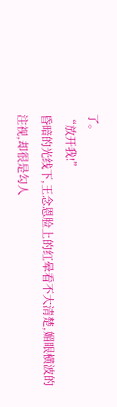了。
“放开我!”
昏暗的光线下,王念恩脸上的红晕看不大清楚,媚眼横波的注视,却很是勾人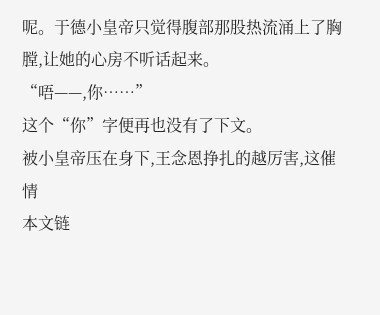呢。于德小皇帝只觉得腹部那股热流涌上了胸膛,让她的心房不听话起来。
“唔——,你……”
这个“你”字便再也没有了下文。
被小皇帝压在身下,王念恩挣扎的越厉害,这催情
本文链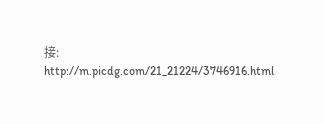接:
http://m.picdg.com/21_21224/3746916.html